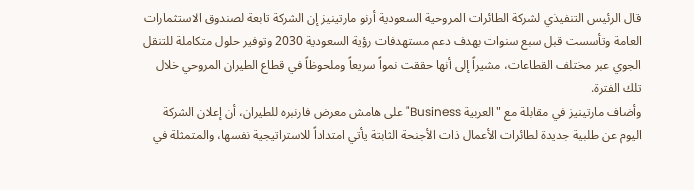قال الرئيس التنفيذي لشركة الطائرات المروحية السعودية أرنو مارتينيز إن الشركة تابعة لصندوق الاستثمارات العامة وتأسست قبل سبع سنوات بهدف دعم مستهدفات رؤية السعودية 2030 وتوفير حلول متكاملة للتنقل الجوي عبر مختلف القطاعات، مشيراً إلى أنها حققت نمواً سريعاً وملحوظاً في قطاع الطيران المروحي خلال تلك الفترة.
وأضاف مارتينيز في مقابلة مع "العربية Business" على هامش معرض فارنبره للطيران، أن إعلان الشركة اليوم عن طلبية جديدة لطائرات الأعمال ذات الأجنحة الثابتة يأتي امتداداً للاستراتيجية نفسها، والمتمثلة في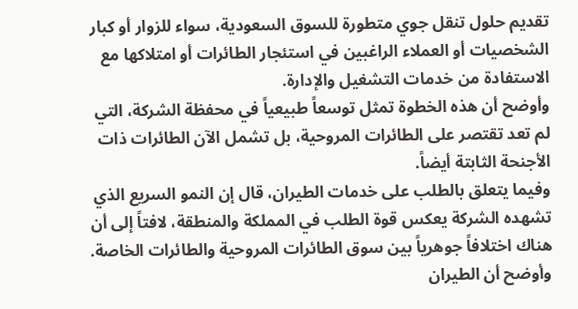تقديم حلول تنقل جوي متطورة للسوق السعودية، سواء للزوار أو كبار الشخصيات أو العملاء الراغبين في استئجار الطائرات أو امتلاكها مع الاستفادة من خدمات التشغيل والإدارة.
وأوضح أن هذه الخطوة تمثل توسعاً طبيعياً في محفظة الشركة، التي لم تعد تقتصر على الطائرات المروحية، بل تشمل الآن الطائرات ذات الأجنحة الثابتة أيضاً.
وفيما يتعلق بالطلب على خدمات الطيران، قال إن النمو السريع الذي تشهده الشركة يعكس قوة الطلب في المملكة والمنطقة، لافتاً إلى أن هناك اختلافاً جوهرياً بين سوق الطائرات المروحية والطائرات الخاصة.
وأوضح أن الطيران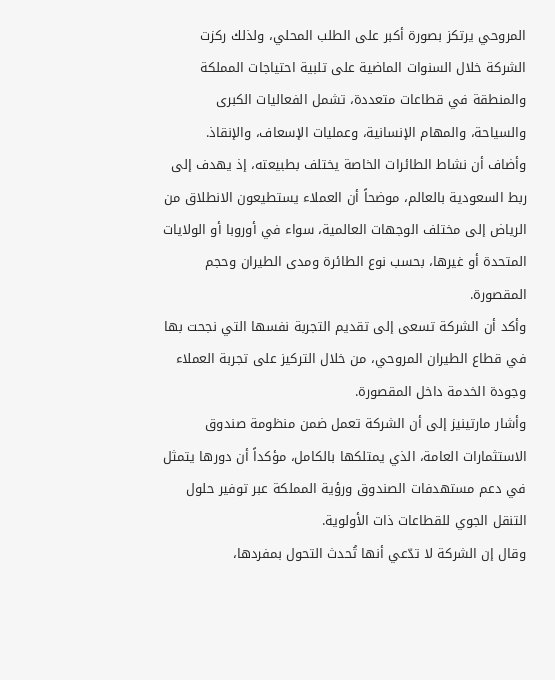المروحي يرتكز بصورة أكبر على الطلب المحلي، ولذلك ركزت الشركة خلال السنوات الماضية على تلبية احتياجات المملكة والمنطقة في قطاعات متعددة، تشمل الفعاليات الكبرى والسياحة، والمهام الإنسانية، وعمليات الإسعاف، والإنقاذ.
وأضاف أن نشاط الطائرات الخاصة يختلف بطبيعته، إذ يهدف إلى ربط السعودية بالعالم، موضحاً أن العملاء يستطيعون الانطلاق من الرياض إلى مختلف الوجهات العالمية، سواء في أوروبا أو الولايات المتحدة أو غيرها، بحسب نوع الطائرة ومدى الطيران وحجم المقصورة.
وأكد أن الشركة تسعى إلى تقديم التجربة نفسها التي نجحت بها في قطاع الطيران المروحي، من خلال التركيز على تجربة العملاء وجودة الخدمة داخل المقصورة.
وأشار مارتينيز إلى أن الشركة تعمل ضمن منظومة صندوق الاستثمارات العامة، الذي يمتلكها بالكامل، مؤكداً أن دورها يتمثل في دعم مستهدفات الصندوق ورؤية المملكة عبر توفير حلول التنقل الجوي للقطاعات ذات الأولوية.
وقال إن الشركة لا تدّعي أنها تُحدث التحول بمفردها،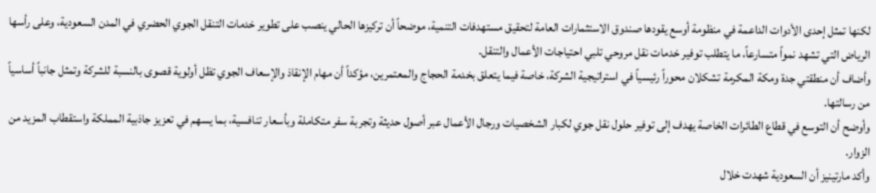لكنها تمثل إحدى الأدوات الداعمة في منظومة أوسع يقودها صندوق الاستثمارات العامة لتحقيق مستهدفات التنمية، موضحاً أن تركيزها الحالي ينصب على تطوير خدمات التنقل الجوي الحضري في المدن السعودية، وعلى رأسها الرياض التي تشهد نمواً متسارعاً، ما يتطلب توفير خدمات نقل مروحي تلبي احتياجات الأعمال والتنقل.
وأضاف أن منطقتي جدة ومكة المكرمة تشكلان محوراً رئيسياً في استراتيجية الشركة، خاصة فيما يتعلق بخدمة الحجاج والمعتمرين، مؤكداً أن مهام الإنقاذ والإسعاف الجوي تظل أولوية قصوى بالنسبة للشركة وتمثل جانباً أساسياً من رسالتها.
وأوضح أن التوسع في قطاع الطائرات الخاصة يهدف إلى توفير حلول نقل جوي لكبار الشخصيات ورجال الأعمال عبر أصول حديثة وتجربة سفر متكاملة وبأسعار تنافسية، بما يسهم في تعزيز جاذبية المملكة واستقطاب المزيد من الزوار.
وأكد مارتينيز أن السعودية شهدت خلال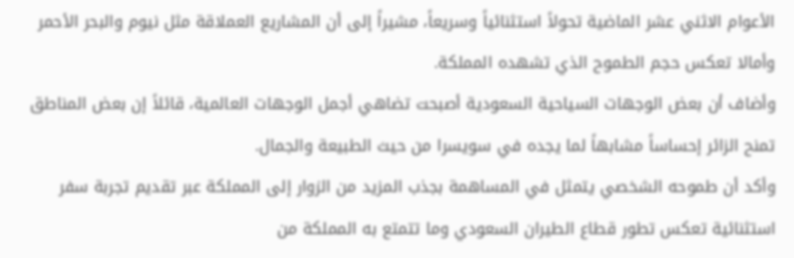الأعوام الاثني عشر الماضية تحولاً استثنائياً وسريعاً، مشيراً إلى أن المشاريع العملاقة مثل نيوم والبحر الأحمر وأمالا تعكس حجم الطموح الذي تشهده المملكة.
وأضاف أن بعض الوجهات السياحية السعودية أصبحت تضاهي أجمل الوجهات العالمية، قائلاً إن بعض المناطق تمنح الزائر إحساساً مشابهاً لما يجده في سويسرا من حيث الطبيعة والجمال.
وأكد أن طموحه الشخصي يتمثل في المساهمة بجذب المزيد من الزوار إلى المملكة عبر تقديم تجربة سفر استثنائية تعكس تطور قطاع الطيران السعودي وما تتمتع به المملكة من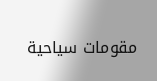مقومات سياحية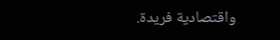واقتصادية فريدة.